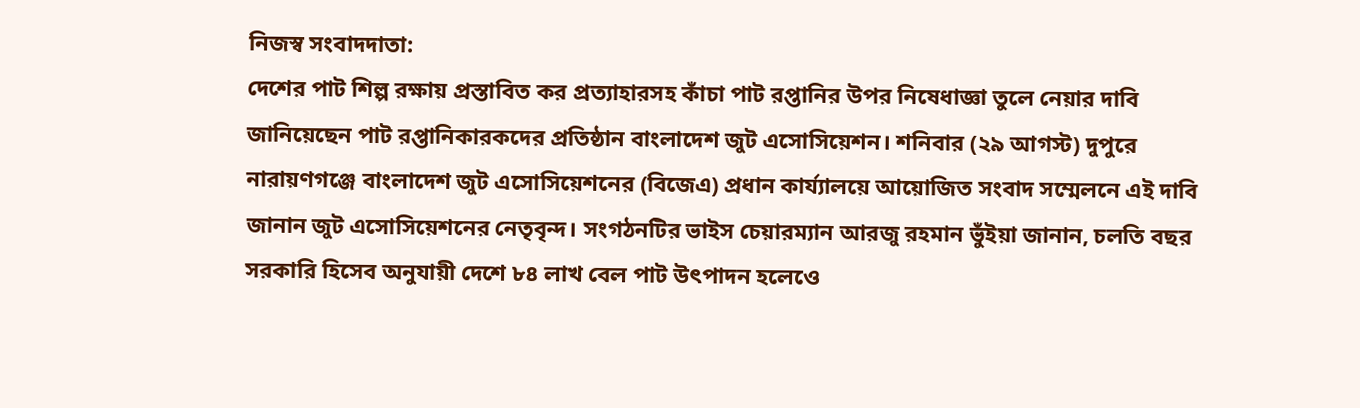নিজস্ব সংবাদদাতা:
দেশের পাট শিল্প রক্ষায় প্রস্তাবিত কর প্রত্যাহারসহ কাঁচা পাট রপ্তানির উপর নিষেধাজ্ঞা তুলে নেয়ার দাবি জানিয়েছেন পাট রপ্তানিকারকদের প্রতিষ্ঠান বাংলাদেশ জুট এসোসিয়েশন। শনিবার (২৯ আগস্ট) দুপুরে নারায়ণগঞ্জে বাংলাদেশ জুট এসোসিয়েশনের (বিজেএ) প্রধান কার্য্যালয়ে আয়োজিত সংবাদ সম্মেলনে এই দাবি জানান জুট এসোসিয়েশনের নেতৃবৃন্দ। সংগঠনটির ভাইস চেয়ারম্যান আরজু রহমান ভুঁইয়া জানান, চলতি বছর সরকারি হিসেব অনুযায়ী দেশে ৮৪ লাখ বেল পাট উৎপাদন হলেওে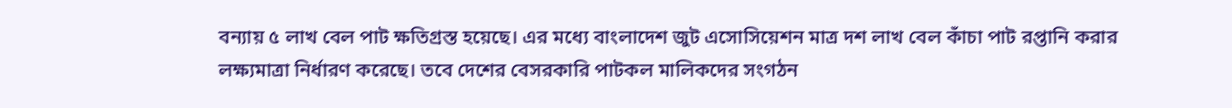বন্যায় ৫ লাখ বেল পাট ক্ষতিগ্রস্ত হয়েছে। এর মধ্যে বাংলাদেশ জুট এসোসিয়েশন মাত্র দশ লাখ বেল কাঁচা পাট রপ্তানি করার লক্ষ্যমাত্রা নির্ধারণ করেছে। তবে দেশের বেসরকারি পাটকল মালিকদের সংগঠন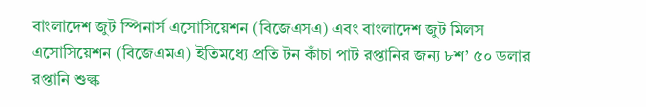বাংলাদেশ জুট স্পিনার্স এসোসিয়েশন (বিজেএসএ) এবং বাংলাদেশ জুট মিলস এসোসিয়েশন (বিজেএমএ) ইতিমধ্যে প্রতি টন কাঁচা পাট রপ্তানির জন্য ৮শ’ ৫০ ডলার রপ্তানি শুল্ক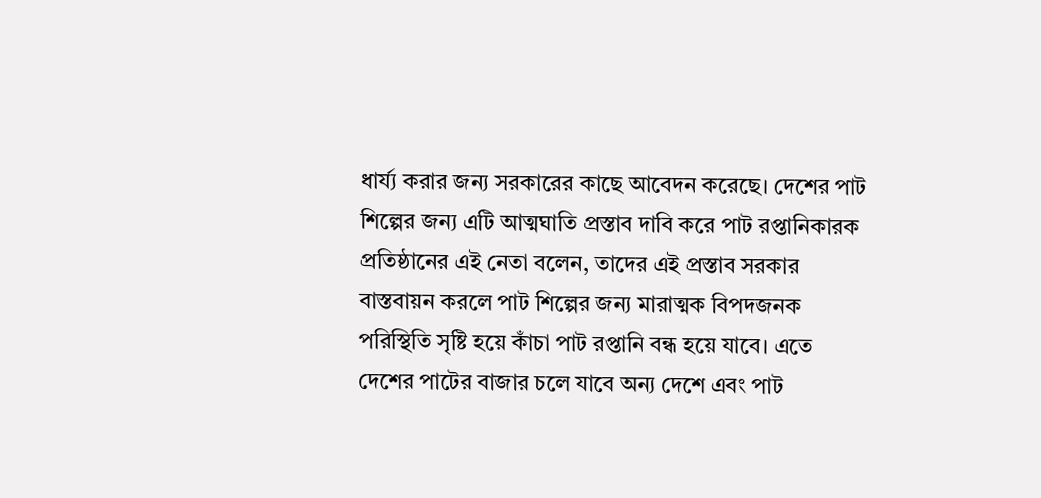ধার্য্য করার জন্য সরকারের কাছে আবেদন করেছে। দেশের পাট শিল্পের জন্য এটি আত্মঘাতি প্রস্তাব দাবি করে পাট রপ্তানিকারক প্রতিষ্ঠানের এই নেতা বলেন, তাদের এই প্রস্তাব সরকার বাস্তবায়ন করলে পাট শিল্পের জন্য মারাত্মক বিপদজনক পরিস্থিতি সৃষ্টি হয়ে কাঁচা পাট রপ্তানি বন্ধ হয়ে যাবে। এতে দেশের পাটের বাজার চলে যাবে অন্য দেশে এবং পাট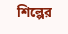শিল্পের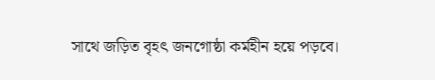সাথে জড়িত বৃহৎ জনগোষ্ঠা কর্মহীন হয়ে পড়বে।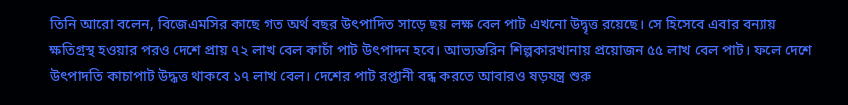তিনি আরো বলেন, বিজেএমসির কাছে গত অর্থ বছর উৎপাদিত সাড়ে ছয় লক্ষ বেল পাট এখনো উদ্বৃত্ত রয়েছে। সে হিসেবে এবার বন্যায় ক্ষতিগ্রস্থ হওয়ার পরও দেশে প্রায় ৭২ লাখ বেল কাচাঁ পাট উৎপাদন হবে। আভ্যন্তরিন শিল্পকারখানায় প্রয়োজন ৫৫ লাখ বেল পাট। ফলে দেশে উৎপাদতি কাচাপাট উদ্ধত্ত থাকবে ১৭ লাখ বেল। দেশের পাট রপ্তানী বন্ধ করতে আবারও ষড়যন্ত্র শুরু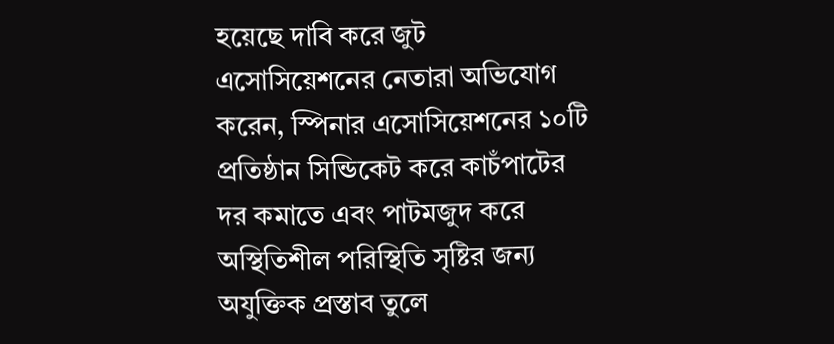হয়েছে দাবি করে জুট এসোসিয়েশনের নেতারা অভিযোগ করেন, স্পিনার এসোসিয়েশনের ১০টি প্রতিষ্ঠান সিন্ডিকেট করে কাচঁপাটের দর কমাতে এবং পাটমজুদ করে অস্থিতিশীল পরিস্থিতি সৃষ্টির জন্য অযুক্তিক প্রস্তাব তুলে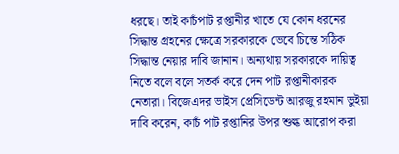ধরছে। তাই কাচঁপাট রপ্তানীর খাতে যে কোন ধরনের সিদ্ধান্ত গ্রহনের ক্ষেত্রে সরকারকে ভেবে চিন্তে সঠিক সিদ্ধান্ত নেয়ার দাবি জানান। অন্যথায় সরকারকে দায়িত্ব নিতে বলে বলে সতর্ক করে দেন পাট রপ্তানীকারক নেতারা। বিজেএদর ভাইস প্রেসিডেন্ট আরজু রহমান ভুইয়া দাবি করেন, কাচঁ পাট রপ্তানির উপর শুল্ক আরোপ করা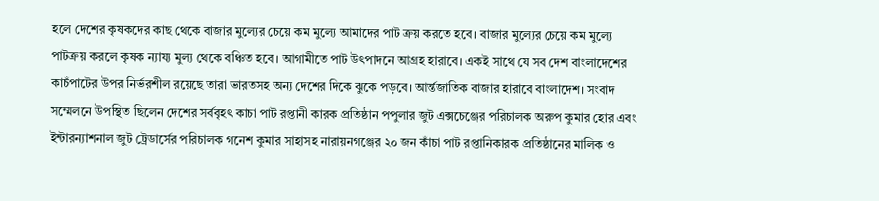হলে দেশের কৃষকদের কাছ থেকে বাজার মুল্যের চেয়ে কম মুল্যে আমাদের পাট ক্রয় করতে হবে। বাজার মুল্যের চেয়ে কম মুল্যে পাটক্রয় করলে কৃষক ন্যায্য মুল্য থেকে বঞ্চিত হবে। আগামীতে পাট উৎপাদনে আগ্রহ হারাবে। একই সাথে যে সব দেশ বাংলাদেশের কাচঁপাটের উপর নির্ভরশীল রয়েছে তারা ভারতসহ অন্য দেশের দিকে ঝুকে পড়বে। আর্ন্তজাতিক বাজার হারাবে বাংলাদেশ। সংবাদ সম্মেলনে উপস্থিত ছিলেন দেশের সর্ববৃহৎ কাচা পাট রপ্তানী কারক প্রতিষ্ঠান পপুলার জুট এক্সচেঞ্জের পরিচালক অরুপ কুমার হোর এবং ইন্টারন্যাশনাল জুট ট্রেডার্সের পরিচালক গনেশ কুমার সাহাসহ নারায়নগঞ্জের ২০ জন কাঁচা পাট রপ্তানিকারক প্রতিষ্ঠানের মালিক ও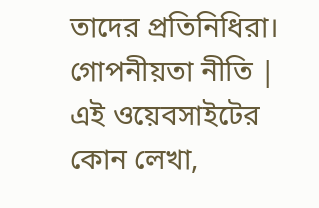তাদের প্রতিনিধিরা।
গোপনীয়তা নীতি | এই ওয়েবসাইটের কোন লেখা,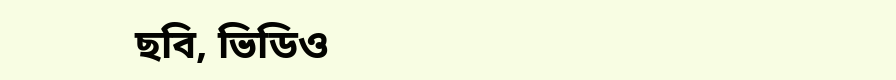ছবি, ভিডিও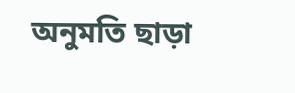অনুমতি ছাড়া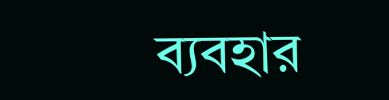ব্যবহার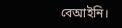বেআইনি।